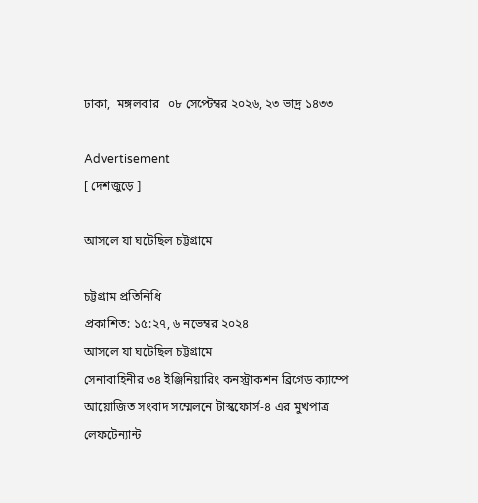ঢাকা,  মঙ্গলবার   ০৮ সেপ্টেম্বর ২০২৬, ২৩ ভাদ্র ১৪৩৩

Advertisement
[ দেশজুড়ে ]

আসলে যা ঘটেছিল চট্টগ্রামে

চট্টগ্রাম প্রতিনিধি
প্রকাশিত: ১৫:২৭, ৬ নভেম্বর ২০২৪
আসলে যা ঘটেছিল চট্টগ্রামে
সেনাবাহিনীর ৩৪ ইঞ্জিনিয়ারিং কনস্ট্রাকশন ব্রিগেড ক্যাম্পে আয়োজিত সংবাদ সম্মেলনে টাস্কফোর্স-৪ এর মুখপাত্র লেফটেন্যান্ট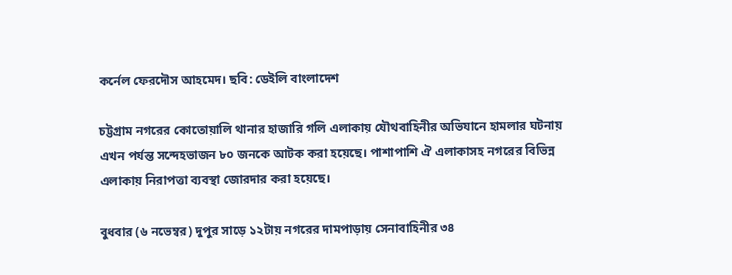কর্নেল ফেরদৌস আহমেদ। ছবি: ডেইলি বাংলাদেশ

চট্টগ্রাম নগরের কোতোয়ালি থানার হাজারি গলি এলাকায় যৌথবাহিনীর অভিযানে হামলার ঘটনায় এখন পর্যন্ত সন্দেহভাজন ৮০ জনকে আটক করা হয়েছে। পাশাপাশি ঐ এলাকাসহ নগরের বিভিন্ন এলাকায় নিরাপত্তা ব্যবস্থা জোরদার করা হয়েছে।

বুধবার (৬ নভেম্বর) দুপুর সাড়ে ১২টায় নগরের দামপাড়ায় সেনাবাহিনীর ৩৪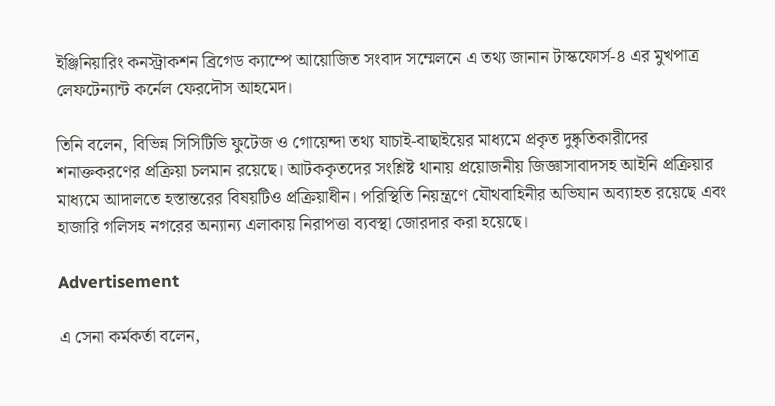ইঞ্জিনিয়ারিং কনস্ট্রাকশন ব্রিগেড ক্যাম্পে আয়োজিত সংবাদ সম্মেলনে এ তথ্য জানান টাস্কফোর্স-৪ এর মুখপাত্র লেফটেন্যান্ট কর্নেল ফেরদৌস আহমেদ।

তিনি বলেন, বিভিন্ন সিসিটিভি ফুটেজ ও গোয়েন্দা তথ্য যাচাই-বাছাইয়ের মাধ্যমে প্রকৃত দুষ্কৃতিকারীদের শনাক্তকরণের প্রক্রিয়া চলমান রয়েছে। আটককৃতদের সংশ্লিষ্ট থানায় প্রয়োজনীয় জিজ্ঞাসাবাদসহ আইনি প্রক্রিয়ার মাধ্যমে আদালতে হস্তান্তরের বিষয়টিও প্রক্রিয়াধীন। পরিস্থিতি নিয়ন্ত্রণে যৌথবাহিনীর অভিযান অব্যাহত রয়েছে এবং হাজারি গলিসহ নগরের অন্যান্য এলাকায় নিরাপত্তা ব্যবস্থা জোরদার করা হয়েছে।

Advertisement

এ সেনা কর্মকর্তা বলেন,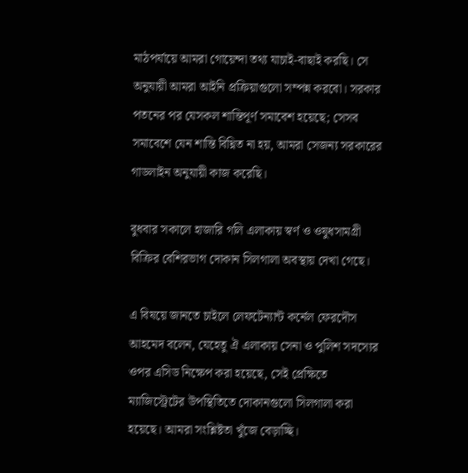মাঠপর্যায়ে আমরা গোয়েন্দা তথ্য যাচাই-বাছাই করছি। সে অনুযায়ী আমরা আইনি প্রক্রিয়াগুলো সম্পন্ন করবো। সরকার পতনের পর যেসকল শান্তিপূর্ণ সমাবেশ হয়েছে; সেসব সমাবেশে যেন শান্তি বিঘ্নিত না হয়, আমরা সেজন্য সরকারের গাডলাইন অনুযায়ী কাজ করেছি।

বুধবার সকালে হাজারি গলি এলাকায় স্বর্ণ ও ওষুধসামগ্রী বিক্রির বেশিরভাগ দোকান সিলগালা অবস্থায় দেখা গেছে।

এ বিষয়ে জানতে চাইলে লেফটেন্যান্ট কর্নেল ফেরদৌস আহমেদ বলেন, যেহেতু ঐ এলাকায় সেনা ও পুলিশ সদস্যের ওপর এসিড নিক্ষেপ করা হয়েছে, সেই প্রেক্ষিতে ম্যাজিস্ট্রেটের উপস্থিতিতে দোকানগুলো সিলগালা করা হয়েছে। আমরা সংশ্লিষ্টতা খুঁজে বেড়াচ্ছি।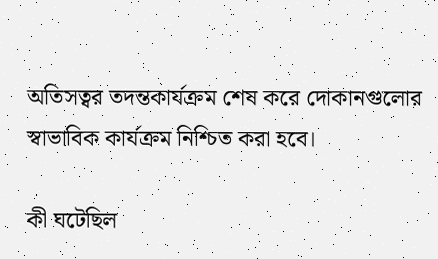অতিসত্বর তদন্তকার্যক্রম শেষ করে দোকানগুলোর স্বাভাবিক কার্যক্রম নিশ্চিত করা হবে।

কী ঘটেছিল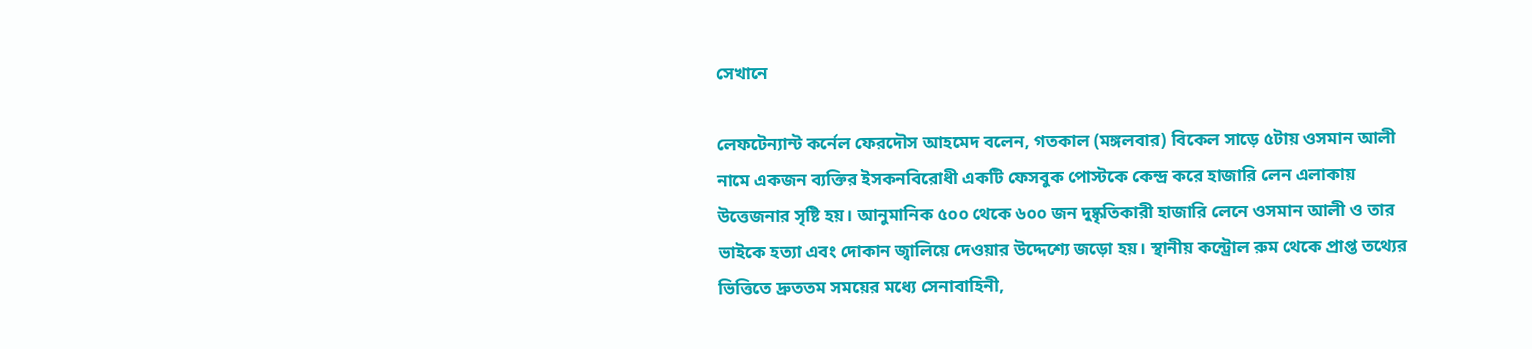সেখানে

লেফটেন্যান্ট কর্নেল ফেরদৌস আহমেদ বলেন, গতকাল (মঙ্গলবার) বিকেল সাড়ে ৫টায় ওসমান আলী নামে একজন ব্যক্তির ইসকনবিরোধী একটি ফেসবুক পোস্টকে কেন্দ্র করে হাজারি লেন এলাকায় উত্তেজনার সৃষ্টি হয়। আনুমানিক ৫০০ থেকে ৬০০ জন দুষ্কৃতিকারী হাজারি লেনে ওসমান আলী ও তার ভাইকে হত্যা এবং দোকান জ্বালিয়ে দেওয়ার উদ্দেশ্যে জড়ো হয়। স্থানীয় কন্ট্রোল রুম থেকে প্রাপ্ত তথ্যের ভিত্তিতে দ্রুততম সময়ের মধ্যে সেনাবাহিনী,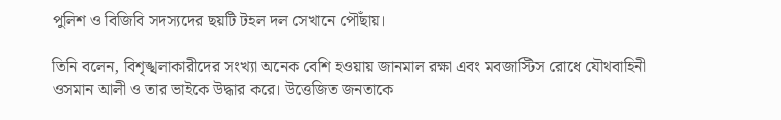পুলিশ ও বিজিবি সদস্যদের ছয়টি টহল দল সেখানে পৌঁছায়।

তিনি বলেন, বিশৃঙ্খলাকারীদের সংখ্যা অনেক বেশি হওয়ায় জানমাল রক্ষা এবং মবজাস্টিস রোধে যৌথবাহিনী ওসমান আলী ও তার ভাইকে উদ্ধার করে। উত্তেজিত জনতাকে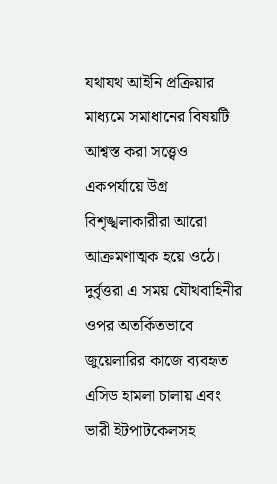যথাযথ আইনি প্রক্রিয়ার মাধ্যমে সমাধানের বিষয়টি আশ্বস্ত করা সত্ত্বেও একপর্যায়ে উগ্র বিশৃঙ্খলাকারীরা আরো আক্রমণাত্মক হয়ে ওঠে। দুর্বৃত্তরা এ সময় যৌথবাহিনীর ওপর অতর্কিতভাবে জুয়েলারির কাজে ব্যবহৃত এসিড হামলা চালায় এবং ভারী ইটপাটকেলসহ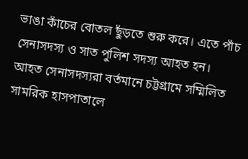ভাঙা কাঁচের বোতল ছুঁড়তে শুরু করে। এতে পাঁচ সেনাসদস্য ও সাত পুলিশ সদস্য আহত হন। আহত সেনাসদস্যরা বর্তমানে চট্টগ্রামে সম্মিলিত সামরিক হাসপাতালে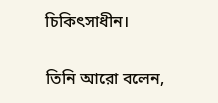চিকিৎসাধীন।

তিনি আরো বলেন,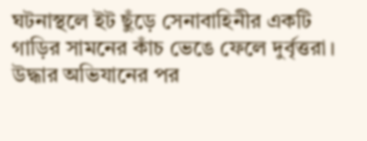ঘটনাস্থলে ইট ছুঁড়ে সেনাবাহিনীর একটি গাড়ির সামনের কাঁচ ভেঙে ফেলে দুর্বৃত্তরা। উদ্ধার অভিযানের পর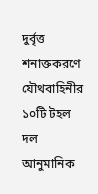দুর্বৃত্ত শনাক্তকরণে যৌথবাহিনীর ১০টি টহল দল আনুমানিক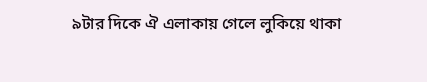৯টার দিকে ঐ এলাকায় গেলে লুকিয়ে থাকা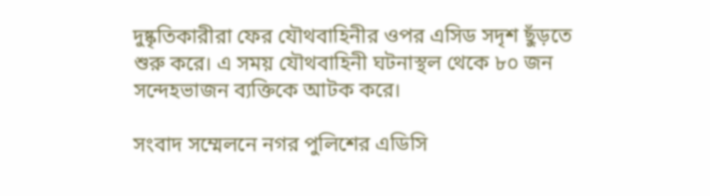দুষ্কৃতিকারীরা ফের যৌথবাহিনীর ওপর এসিড সদৃশ ছুঁড়তে শুরু করে। এ সময় যৌথবাহিনী ঘটনাস্থল থেকে ৮০ জন সন্দেহভাজন ব্যক্তিকে আটক করে।

সংবাদ সম্মেলনে নগর পুলিশের এডিসি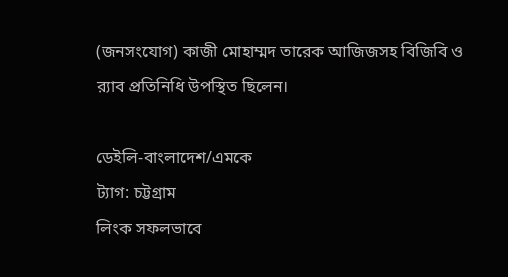(জনসংযোগ) কাজী মোহাম্মদ তারেক আজিজসহ বিজিবি ও র‍্যাব প্রতিনিধি উপস্থিত ছিলেন।

ডেইলি-বাংলাদেশ/এমকে
ট্যাগ: চট্টগ্রাম
লিংক সফলভাবে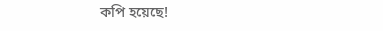কপি হয়েছে!